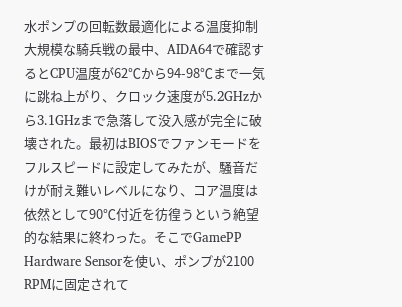水ポンプの回転数最適化による温度抑制
大規模な騎兵戦の最中、AIDA64で確認するとCPU温度が62℃から94-98℃まで一気に跳ね上がり、クロック速度が5.2GHzから3.1GHzまで急落して没入感が完全に破壊された。最初はBIOSでファンモードをフルスピードに設定してみたが、騒音だけが耐え難いレベルになり、コア温度は依然として90℃付近を彷徨うという絶望的な結果に終わった。そこでGamePP Hardware Sensorを使い、ポンプが2100 RPMに固定されて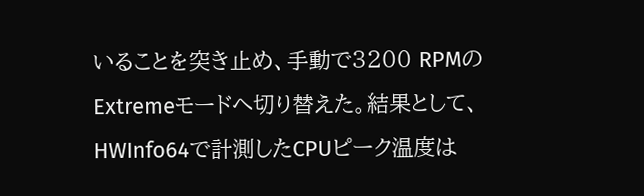いることを突き止め、手動で3200 RPMのExtremeモードへ切り替えた。結果として、HWInfo64で計測したCPUピーク温度は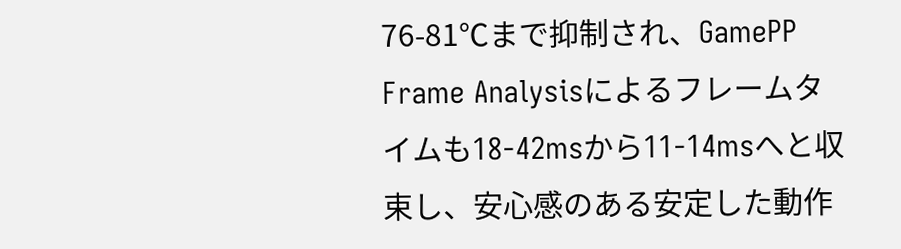76-81℃まで抑制され、GamePP Frame Analysisによるフレームタイムも18-42msから11-14msへと収束し、安心感のある安定した動作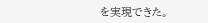を実現できた。